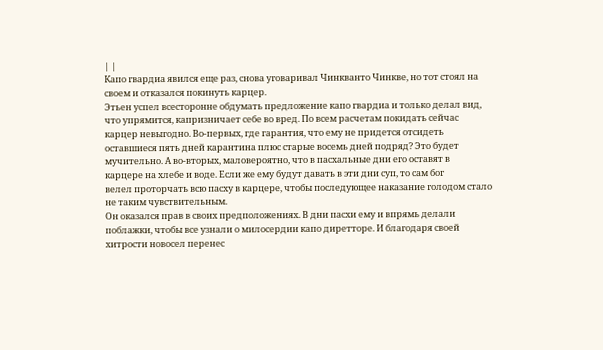| |
Капо гвардиа явился еще раз, снова уговаривал Чинкванто Чинкве, но тот стоял на
своем и отказался покинуть карцер.
Этьен успел всесторонне обдумать предложение капо гвардиа и только делал вид,
что упрямится, капризничает себе во вред. По всем расчетам покидать сейчас
карцер невыгодно. Во-первых, где гарантия, что ему не придется отсидеть
оставшиеся пять дней карантина плюс старые восемь дней подряд? Это будет
мучительно. А во-вторых, маловероятно, что в пасхальные дни его оставят в
карцере на хлебе и воде. Если же ему будут давать в эти дни суп, то сам бог
велел проторчать всю пасху в карцере, чтобы последующее наказание голодом стало
не таким чувствительным.
Он оказался прав в своих предположениях. В дни пасхи ему и впрямь делали
поблажки, чтобы все узнали о милосердии капо диретторе. И благодаря своей
хитрости новосел перенес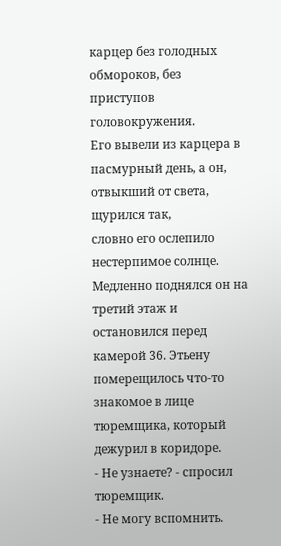карцер без голодных обмороков, без приступов
головокружения.
Его вывели из карцера в пасмурный день, а он, отвыкший от света, щурился так,
словно его ослепило нестерпимое солнце.
Медленно поднялся он на третий этаж и остановился перед камерой 36. Этьену
померещилось что-то знакомое в лице тюремщика, который дежурил в коридоре.
- Не узнаете? - спросил тюремщик.
- Не могу вспомнить.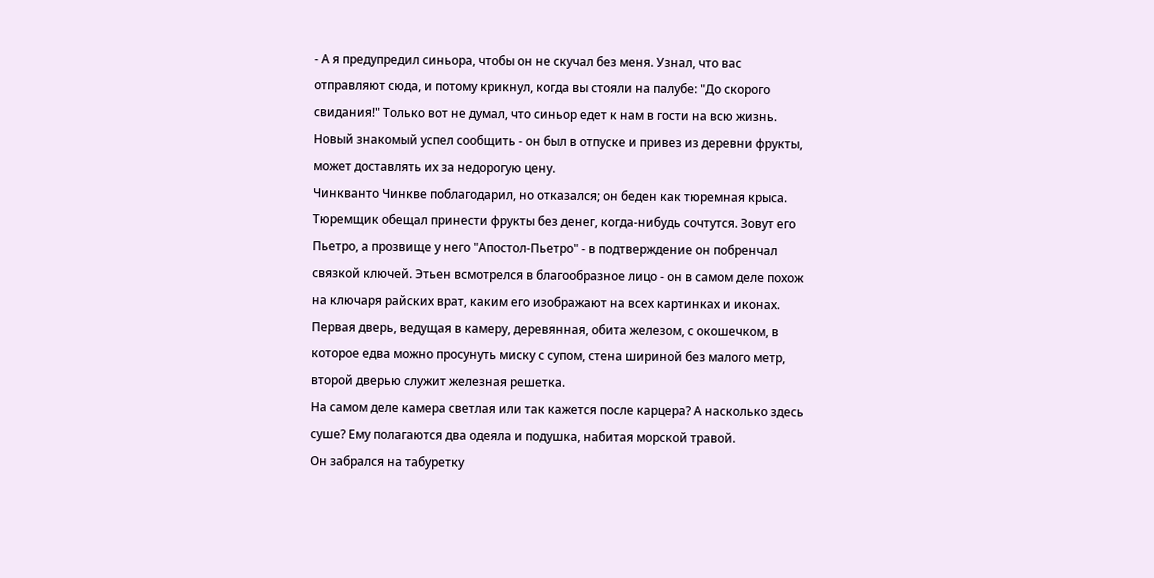- А я предупредил синьора, чтобы он не скучал без меня. Узнал, что вас
отправляют сюда, и потому крикнул, когда вы стояли на палубе: "До скорого
свидания!" Только вот не думал, что синьор едет к нам в гости на всю жизнь.
Новый знакомый успел сообщить - он был в отпуске и привез из деревни фрукты,
может доставлять их за недорогую цену.
Чинкванто Чинкве поблагодарил, но отказался; он беден как тюремная крыса.
Тюремщик обещал принести фрукты без денег, когда-нибудь сочтутся. Зовут его
Пьетро, а прозвище у него "Апостол-Пьетро" - в подтверждение он побренчал
связкой ключей. Этьен всмотрелся в благообразное лицо - он в самом деле похож
на ключаря райских врат, каким его изображают на всех картинках и иконах.
Первая дверь, ведущая в камеру, деревянная, обита железом, с окошечком, в
которое едва можно просунуть миску с супом, стена шириной без малого метр,
второй дверью служит железная решетка.
На самом деле камера светлая или так кажется после карцера? А насколько здесь
суше? Ему полагаются два одеяла и подушка, набитая морской травой.
Он забрался на табуретку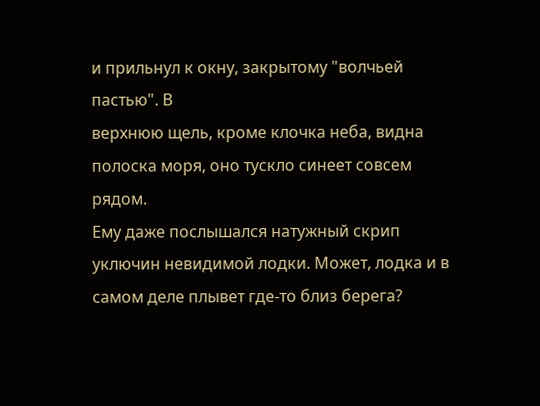и прильнул к окну, закрытому "волчьей пастью". В
верхнюю щель, кроме клочка неба, видна полоска моря, оно тускло синеет совсем
рядом.
Ему даже послышался натужный скрип уключин невидимой лодки. Может, лодка и в
самом деле плывет где-то близ берега?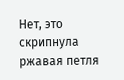Нет, это скрипнула ржавая петля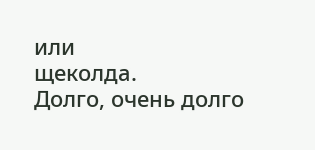или
щеколда.
Долго, очень долго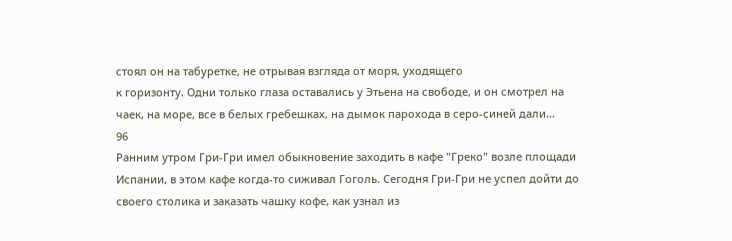стоял он на табуретке, не отрывая взгляда от моря, уходящего
к горизонту. Одни только глаза оставались у Этьена на свободе, и он смотрел на
чаек, на море, все в белых гребешках, на дымок парохода в серо-синей дали...
96
Ранним утром Гри-Гри имел обыкновение заходить в кафе "Греко" возле площади
Испании, в этом кафе когда-то сиживал Гоголь. Сегодня Гри-Гри не успел дойти до
своего столика и заказать чашку кофе, как узнал из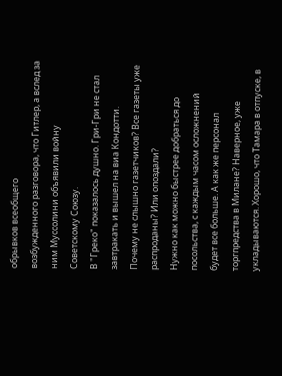обрывков всеобщего
возбужденного разговора, что Гитлер, а вслед за ним Муссолини объявили войну
Советскому Союзу.
В "Греко" показалось душно. Гри-Гри не стал завтракать и вышел на виа Кондотти.
Почему не слышно газетчиков? Все газеты уже распроданы? Или опоздали?
Нужно как можно быстрее добраться до посольства, с каждым часом осложнений
будет все больше. А как же персонал торгпредства в Милане? Наверное, уже
укладываются. Хорошо, что Тамара в отпуске, в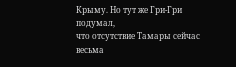Крыму. Но тут же Гри-Гри подумал,
что отсутствие Тамары сейчас весьма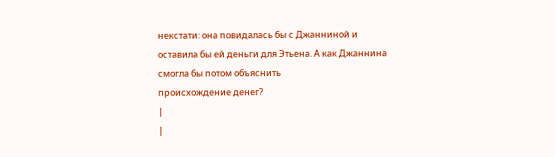некстати: она повидалась бы с Джанниной и
оставила бы ей деньги для Этьена. А как Джаннина смогла бы потом объяснить
происхождение денег?
|
|